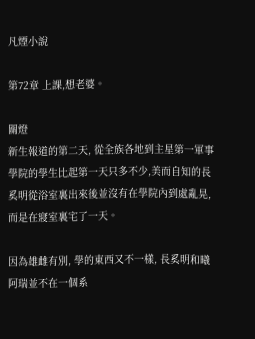凡煙小說

第72章 上課,想老婆。

關燈
新生報道的第二天, 從全族各地到主星第一軍事學院的學生比起第一天只多不少,美而自知的長奚明從浴室裏出來後並沒有在學院內到處亂晃,而是在寢室裏宅了一天。

因為雄雌有別, 學的東西又不一樣, 長奚明和曦阿瑞並不在一個系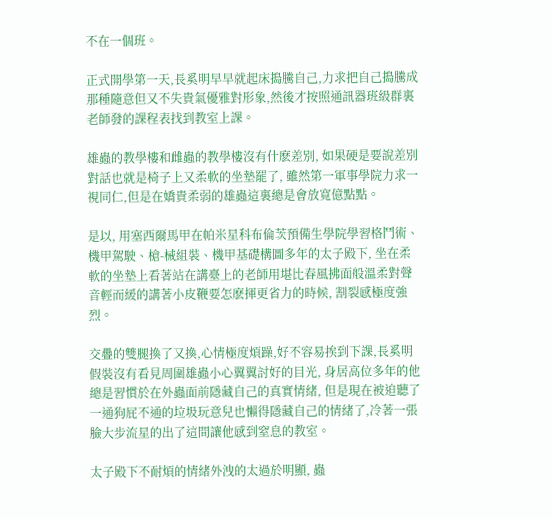不在一個班。

正式開學第一天,長奚明早早就起床搗騰自己,力求把自己搗騰成那種隨意但又不失貴氣優雅對形象,然後才按照通訊器班級群裏老師發的課程表找到教室上課。

雄蟲的教學樓和雌蟲的教學樓沒有什麽差別, 如果硬是要說差別對話也就是椅子上又柔軟的坐墊罷了, 雖然第一軍事學院力求一視同仁,但是在嬌貴柔弱的雄蟲這裏總是會放寬億點點。

是以, 用塞西爾馬甲在帕米星科布倫茨預備生學院學習格鬥術、機甲駕駛、槍-械組裝、機甲基礎構圖多年的太子殿下, 坐在柔軟的坐墊上看著站在講臺上的老師用堪比春風拂面般溫柔對聲音輕而緩的講著小皮鞭要怎麽揮更省力的時候, 割裂感極度強烈。

交疊的雙腿換了又換,心情極度煩躁,好不容易挨到下課,長奚明假裝沒有看見周圍雄蟲小心翼翼討好的目光, 身居高位多年的他總是習慣於在外蟲面前隱藏自己的真實情緒, 但是現在被迫聽了一通狗屁不通的垃圾玩意兒也懶得隱藏自己的情緒了,冷著一張臉大步流星的出了這間讓他感到窒息的教室。

太子殿下不耐煩的情緒外洩的太過於明顯, 蟲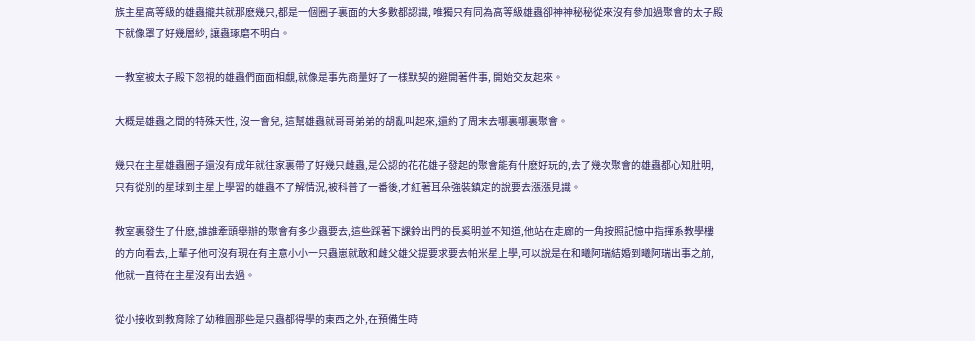族主星高等級的雄蟲攏共就那麽幾只,都是一個圈子裏面的大多數都認識, 唯獨只有同為高等級雄蟲卻神神秘秘從來沒有參加過聚會的太子殿下就像罩了好幾層紗, 讓蟲琢磨不明白。

一教室被太子殿下忽視的雄蟲們面面相覷,就像是事先商量好了一樣默契的避開著件事, 開始交友起來。

大概是雄蟲之間的特殊天性, 沒一會兒, 這幫雄蟲就哥哥弟弟的胡亂叫起來,還約了周末去哪裏哪裏聚會。

幾只在主星雄蟲圈子還沒有成年就往家裏帶了好幾只雌蟲,是公認的花花雄子發起的聚會能有什麽好玩的,去了幾次聚會的雄蟲都心知肚明,只有從別的星球到主星上學習的雄蟲不了解情況,被科普了一番後,才紅著耳朵強裝鎮定的說要去漲漲見識。

教室裏發生了什麽,誰誰牽頭舉辦的聚會有多少蟲要去,這些踩著下課鈴出門的長奚明並不知道,他站在走廊的一角按照記憶中指揮系教學樓的方向看去,上輩子他可沒有現在有主意小小一只蟲崽就敢和雌父雄父提要求要去帕米星上學,可以說是在和曦阿瑞結婚到曦阿瑞出事之前,他就一直待在主星沒有出去過。

從小接收到教育除了幼稚園那些是只蟲都得學的東西之外,在預備生時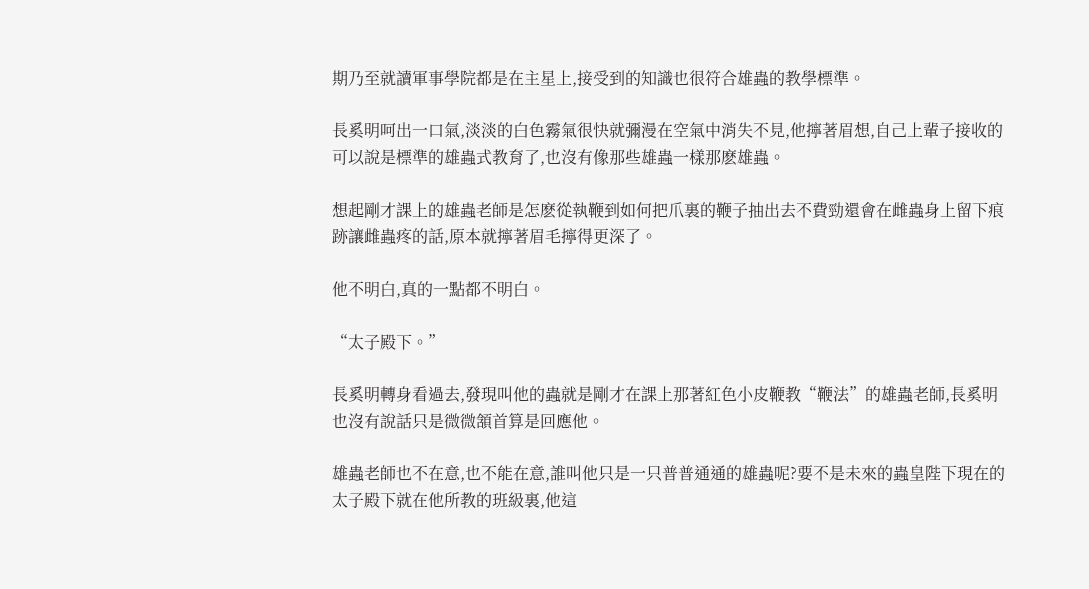期乃至就讀軍事學院都是在主星上,接受到的知識也很符合雄蟲的教學標準。

長奚明呵出一口氣,淡淡的白色霧氣很快就彌漫在空氣中消失不見,他擰著眉想,自己上輩子接收的可以說是標準的雄蟲式教育了,也沒有像那些雄蟲一樣那麽雄蟲。

想起剛才課上的雄蟲老師是怎麽從執鞭到如何把爪裏的鞭子抽出去不費勁還會在雌蟲身上留下痕跡讓雌蟲疼的話,原本就擰著眉毛擰得更深了。

他不明白,真的一點都不明白。

“太子殿下。”

長奚明轉身看過去,發現叫他的蟲就是剛才在課上那著紅色小皮鞭教“鞭法”的雄蟲老師,長奚明也沒有說話只是微微頷首算是回應他。

雄蟲老師也不在意,也不能在意,誰叫他只是一只普普通通的雄蟲呢?要不是未來的蟲皇陛下現在的太子殿下就在他所教的班級裏,他這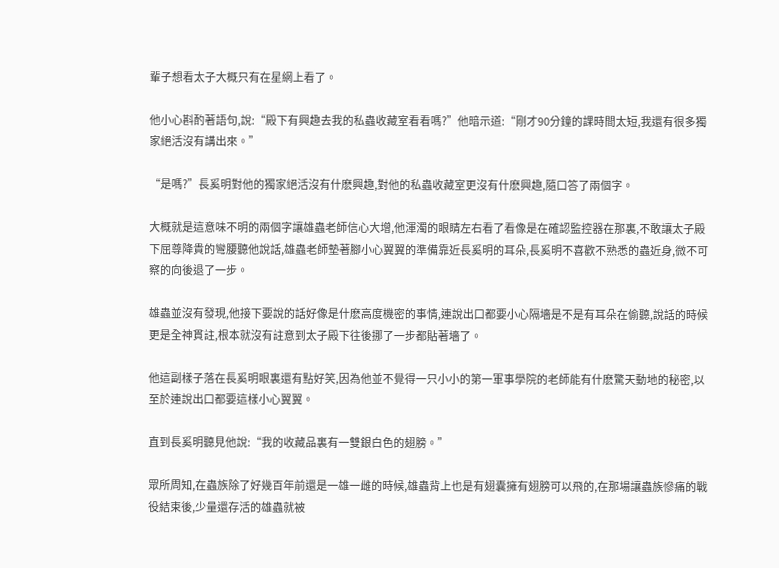輩子想看太子大概只有在星網上看了。

他小心斟酌著語句,說:“殿下有興趣去我的私蟲收藏室看看嗎?”他暗示道:“剛才90分鐘的課時間太短,我還有很多獨家絕活沒有講出來。”

“是嗎?”長奚明對他的獨家絕活沒有什麽興趣,對他的私蟲收藏室更沒有什麽興趣,隨口答了兩個字。

大概就是這意味不明的兩個字讓雄蟲老師信心大增,他渾濁的眼睛左右看了看像是在確認監控器在那裏,不敢讓太子殿下屈尊降貴的彎腰聽他說話,雄蟲老師墊著腳小心翼翼的準備靠近長奚明的耳朵,長奚明不喜歡不熟悉的蟲近身,微不可察的向後退了一步。

雄蟲並沒有發現,他接下要說的話好像是什麽高度機密的事情,連說出口都要小心隔墻是不是有耳朵在偷聽,說話的時候更是全神貫註,根本就沒有註意到太子殿下往後挪了一步都貼著墻了。

他這副樣子落在長奚明眼裏還有點好笑,因為他並不覺得一只小小的第一軍事學院的老師能有什麽驚天動地的秘密,以至於連說出口都要這樣小心翼翼。

直到長奚明聽見他說:“我的收藏品裏有一雙銀白色的翅膀。”

眾所周知,在蟲族除了好幾百年前還是一雄一雌的時候,雄蟲背上也是有翅囊擁有翅膀可以飛的,在那場讓蟲族慘痛的戰役結束後,少量還存活的雄蟲就被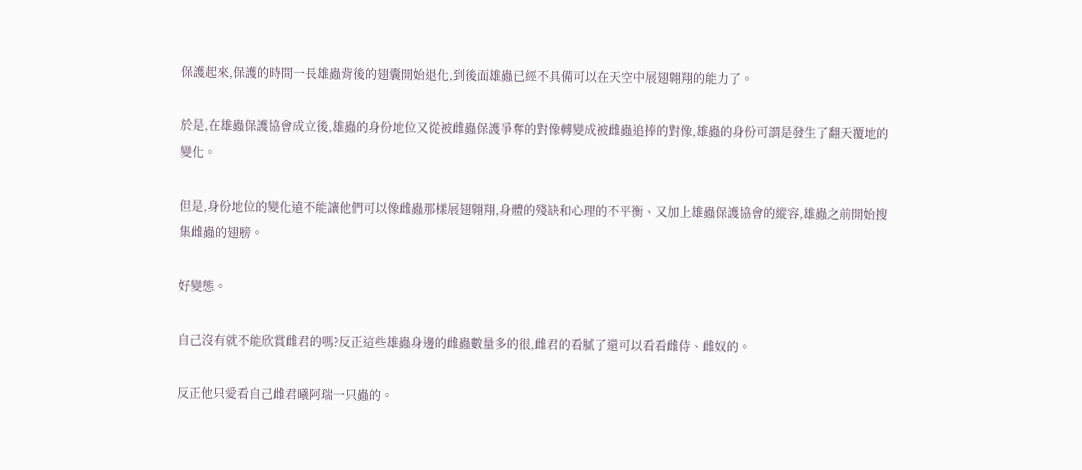保護起來,保護的時間一長雄蟲背後的翅囊開始退化,到後面雄蟲已經不具備可以在天空中展翅翺翔的能力了。

於是,在雄蟲保護協會成立後,雄蟲的身份地位又從被雌蟲保護爭奪的對像轉變成被雌蟲追捧的對像,雄蟲的身份可謂是發生了翻天覆地的變化。

但是,身份地位的變化遠不能讓他們可以像雌蟲那樣展翅翺翔,身體的殘缺和心理的不平衡、又加上雄蟲保護協會的縱容,雄蟲之前開始搜集雌蟲的翅膀。

好變態。

自己沒有就不能欣賞雌君的嗎?反正這些雄蟲身邊的雌蟲數量多的很,雌君的看膩了還可以看看雌侍、雌奴的。

反正他只愛看自己雌君曦阿瑞一只蟲的。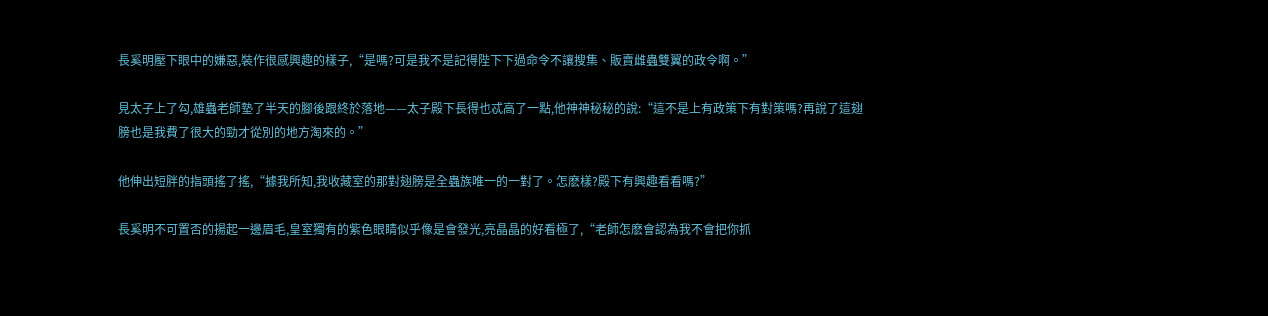長奚明壓下眼中的嫌惡,裝作很感興趣的樣子,“是嗎?可是我不是記得陛下下過命令不讓搜集、販賣雌蟲雙翼的政令啊。”

見太子上了勾,雄蟲老師墊了半天的腳後跟終於落地——太子殿下長得也忒高了一點,他神神秘秘的說:“這不是上有政策下有對策嗎?再說了這翅膀也是我費了很大的勁才從別的地方淘來的。”

他伸出短胖的指頭搖了搖,“據我所知,我收藏室的那對翅膀是全蟲族唯一的一對了。怎麽樣?殿下有興趣看看嗎?”

長奚明不可置否的揚起一邊眉毛,皇室獨有的紫色眼睛似乎像是會發光,亮晶晶的好看極了,“老師怎麽會認為我不會把你抓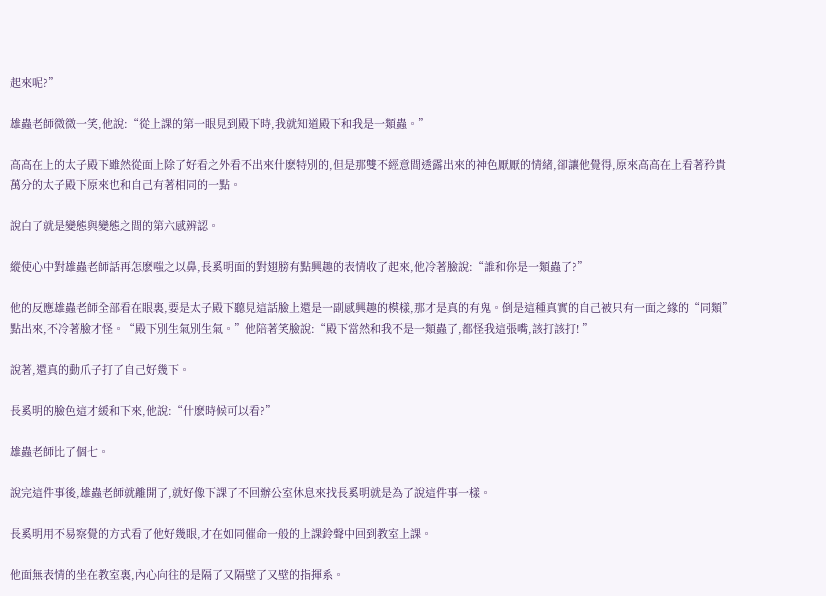起來呢?”

雄蟲老師微微一笑,他說:“從上課的第一眼見到殿下時,我就知道殿下和我是一類蟲。”

高高在上的太子殿下雖然從面上除了好看之外看不出來什麽特別的,但是那雙不經意間透露出來的神色厭厭的情緒,卻讓他覺得,原來高高在上看著矜貴萬分的太子殿下原來也和自己有著相同的一點。

說白了就是變態與變態之間的第六感辨認。

縱使心中對雄蟲老師話再怎麽嗤之以鼻,長奚明面的對翅膀有點興趣的表情收了起來,他冷著臉說:“誰和你是一類蟲了?”

他的反應雄蟲老師全部看在眼裏,要是太子殿下聽見這話臉上還是一副感興趣的模樣,那才是真的有鬼。倒是這種真實的自己被只有一面之緣的“同類”點出來,不冷著臉才怪。“殿下別生氣別生氣。”他陪著笑臉說:“殿下當然和我不是一類蟲了,都怪我這張嘴,該打該打! ”

說著,還真的動爪子打了自己好幾下。

長奚明的臉色這才緩和下來,他說:“什麽時候可以看?”

雄蟲老師比了個七。

說完這件事後,雄蟲老師就離開了,就好像下課了不回辦公室休息來找長奚明就是為了說這件事一樣。

長奚明用不易察覺的方式看了他好幾眼,才在如同催命一般的上課鈴聲中回到教室上課。

他面無表情的坐在教室裏,內心向往的是隔了又隔壁了又壁的指揮系。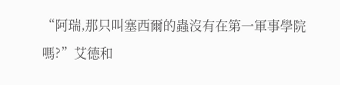“阿瑞,那只叫塞西爾的蟲沒有在第一軍事學院嗎?”艾德和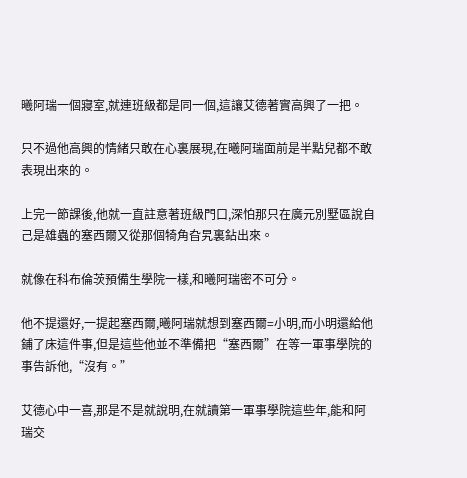曦阿瑞一個寢室,就連班級都是同一個,這讓艾德著實高興了一把。

只不過他高興的情緒只敢在心裏展現,在曦阿瑞面前是半點兒都不敢表現出來的。

上完一節課後,他就一直註意著班級門口,深怕那只在廣元別墅區說自己是雄蟲的塞西爾又從那個犄角旮旯裏鉆出來。

就像在科布倫茨預備生學院一樣,和曦阿瑞密不可分。

他不提還好,一提起塞西爾,曦阿瑞就想到塞西爾=小明,而小明還給他鋪了床這件事,但是這些他並不準備把“塞西爾”在等一軍事學院的事告訴他,“沒有。”

艾德心中一喜,那是不是就說明,在就讀第一軍事學院這些年,能和阿瑞交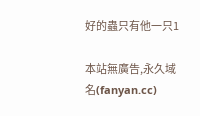好的蟲只有他一只1

本站無廣告,永久域名(fanyan.cc)